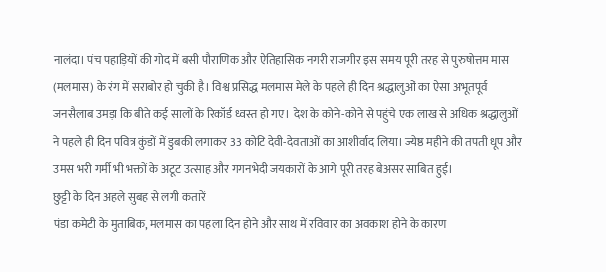नालंदा। पंच पहाड़ियों की गोद में बसी पौराणिक और ऐतिहासिक नगरी राजगीर इस समय पूरी तरह से पुरुषोत्तम मास (मलमास) के रंग में सराबोर हो चुकी है। विश्व प्रसिद्ध मलमास मेले के पहले ही दिन श्रद्धालुओं का ऐसा अभूतपूर्व जनसैलाब उमड़ा कि बीते कई सालों के रिकॉर्ड ध्वस्त हो गए। देश के कोने-कोने से पहुंचे एक लाख से अधिक श्रद्धालुओं ने पहले ही दिन पवित्र कुंडों में डुबकी लगाकर 33 कोटि देवी-देवताओं का आशीर्वाद लिया। ज्येष्ठ महीने की तपती धूप और उमस भरी गर्मी भी भक्तों के अटूट उत्साह और गगनभेदी जयकारों के आगे पूरी तरह बेअसर साबित हुई।
छुट्टी के दिन अहले सुबह से लगी कतारें
पंडा कमेटी के मुताबिक, मलमास का पहला दिन होने और साथ में रविवार का अवकाश होने के कारण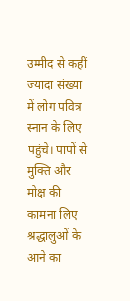उम्मीद से कहीं ज्यादा संख्या में लोग पवित्र स्नान के लिए पहुंचे। पापों से मुक्ति और मोक्ष की कामना लिए श्रद्धालुओं के आने का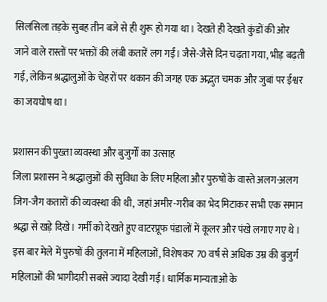सिलसिला तड़के सुबह तीन बजे से ही शुरू हो गया था। देखते ही देखते कुंडों की ओर जाने वाले रास्तों पर भक्तों की लंबी कतारें लग गईं। जैसे-जैसे दिन चढ़ता गया, भीड़ बढ़ती गई, लेकिन श्रद्धालुओं के चेहरों पर थकान की जगह एक अद्भुत चमक और जुबां पर ईश्वर का जयघोष था।

प्रशासन की पुख्ता व्यवस्था और बुजुर्गों का उत्साह
जिला प्रशासन ने श्रद्धालुओं की सुविधा के लिए महिला और पुरुषों के वास्ते अलग-अलग जिग-जैग कतारों की व्यवस्था की थी, जहां अमीर-गरीब का भेद मिटाकर सभी एक समान श्रद्धा से खड़े दिखे। गर्मी को देखते हुए वाटरप्रूफ पंडालों में कूलर और पंखे लगाए गए थे। इस बार मेले में पुरुषों की तुलना में महिलाओं, विशेषकर 70 वर्ष से अधिक उम्र की बुजुर्ग महिलाओं की भागीदारी सबसे ज्यादा देखी गई। धार्मिक मान्यताओं के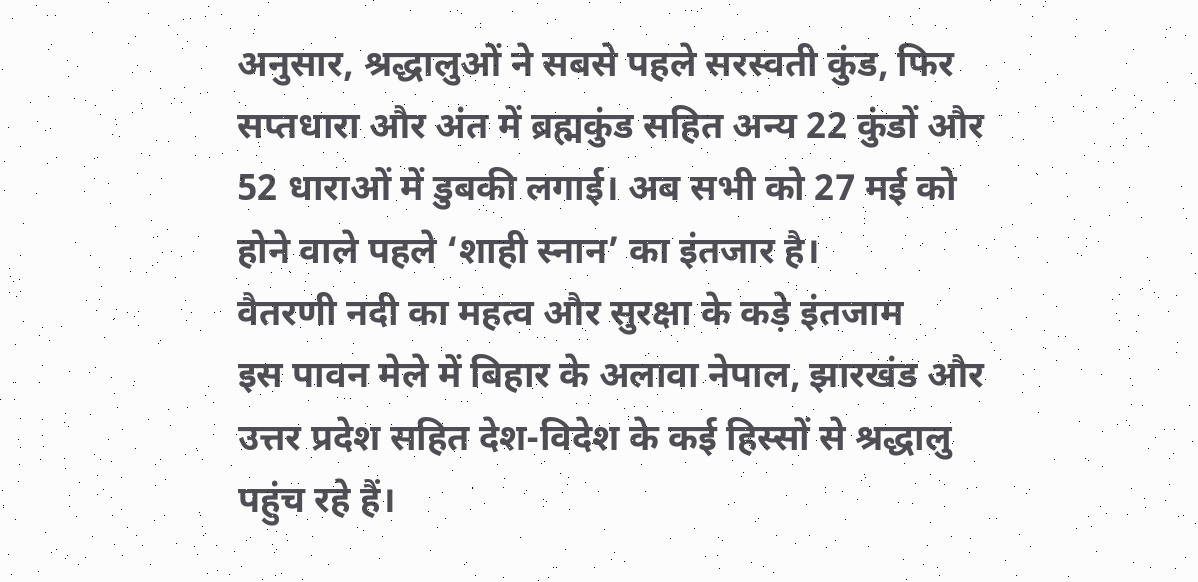अनुसार, श्रद्धालुओं ने सबसे पहले सरस्वती कुंड, फिर सप्तधारा और अंत में ब्रह्मकुंड सहित अन्य 22 कुंडों और 52 धाराओं में डुबकी लगाई। अब सभी को 27 मई को होने वाले पहले ‘शाही स्नान’ का इंतजार है।
वैतरणी नदी का महत्व और सुरक्षा के कड़े इंतजाम
इस पावन मेले में बिहार के अलावा नेपाल, झारखंड और उत्तर प्रदेश सहित देश-विदेश के कई हिस्सों से श्रद्धालु पहुंच रहे हैं।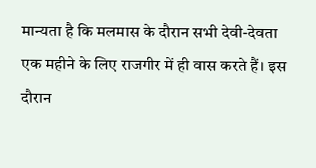मान्यता है कि मलमास के दौरान सभी देवी-देवता एक महीने के लिए राजगीर में ही वास करते हैं। इस दौरान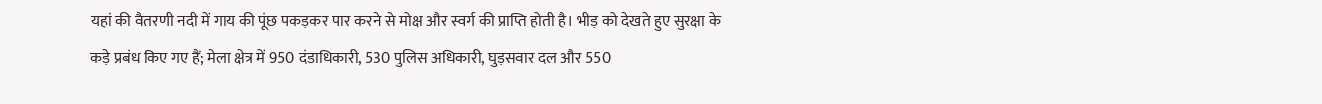यहां की वैतरणी नदी में गाय की पूंछ पकड़कर पार करने से मोक्ष और स्वर्ग की प्राप्ति होती है। भीड़ को देखते हुए सुरक्षा के कड़े प्रबंध किए गए हैं; मेला क्षेत्र में 950 दंडाधिकारी, 530 पुलिस अधिकारी, घुड़सवार दल और 550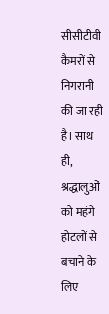सीसीटीवी कैमरों से निगरानी की जा रही है। साथ ही, श्रद्धालुओं को महंगे होटलों से बचाने के लिए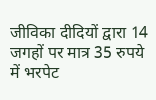जीविका दीदियों द्वारा 14 जगहों पर मात्र 35 रुपये में भरपेट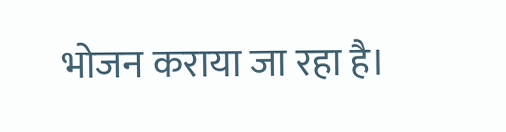भोजन कराया जा रहा है।